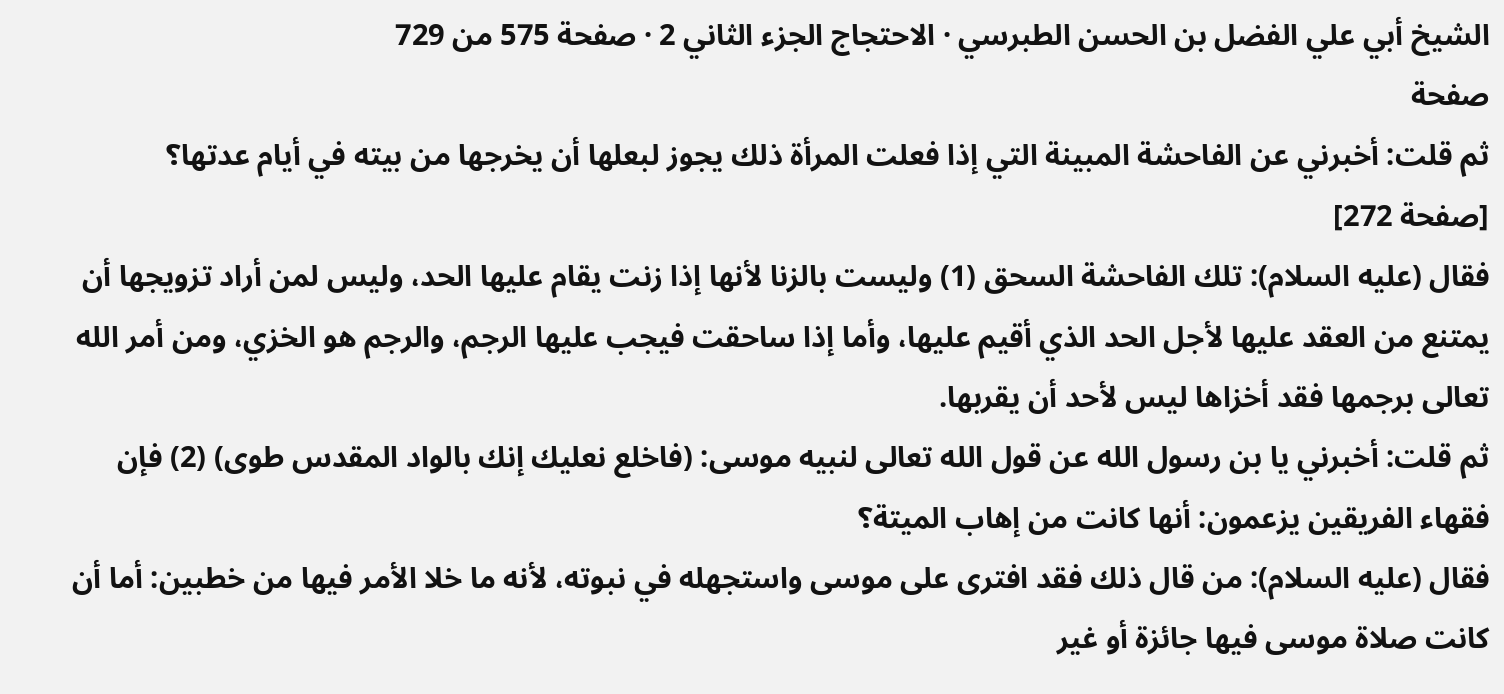الشيخ أبي علي الفضل بن الحسن الطبرسي · الاحتجاج الجزء الثاني 2 · صفحة 575 من 729
صفحة
ثم قلت: أخبرني عن الفاحشة المبينة التي إذا فعلت المرأة ذلك يجوز لبعلها أن يخرجها من بيته في أيام عدتها؟
[صفحة 272]
فقال (عليه السلام): تلك الفاحشة السحق (1) وليست بالزنا لأنها إذا زنت يقام عليها الحد، وليس لمن أراد تزويجها أن يمتنع من العقد عليها لأجل الحد الذي أقيم عليها، وأما إذا ساحقت فيجب عليها الرجم، والرجم هو الخزي، ومن أمر الله تعالى برجمها فقد أخزاها ليس لأحد أن يقربها.
ثم قلت: أخبرني يا بن رسول الله عن قول الله تعالى لنبيه موسى: (فاخلع نعليك إنك بالواد المقدس طوى) (2) فإن فقهاء الفريقين يزعمون: أنها كانت من إهاب الميتة؟
فقال (عليه السلام): من قال ذلك فقد افترى على موسى واستجهله في نبوته، لأنه ما خلا الأمر فيها من خطبين: أما أن كانت صلاة موسى فيها جائزة أو غير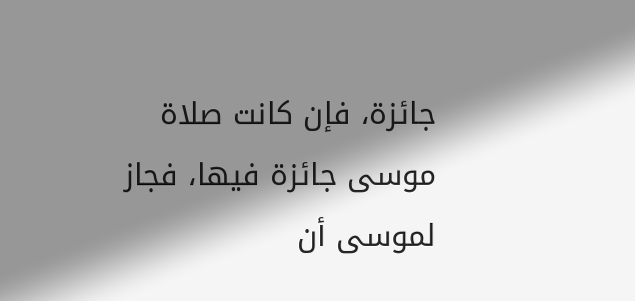جائزة، فإن كانت صلاة موسى جائزة فيها، فجاز لموسى أن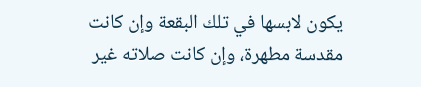يكون لابسها في تلك البقعة وإن كانت مقدسة مطهرة، وإن كانت صلاته غير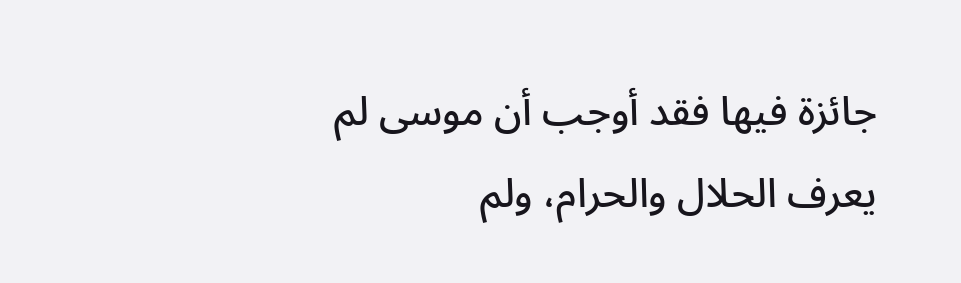جائزة فيها فقد أوجب أن موسى لم يعرف الحلال والحرام، ولم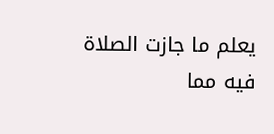يعلم ما جازت الصلاة فيه مما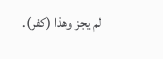لم يجز وهذا (كفر).